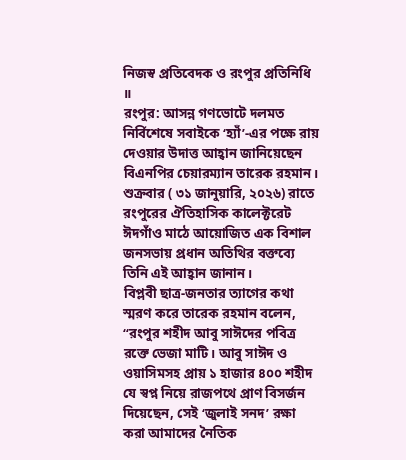নিজস্ব প্রতিবেদক ও রংপুর প্রতিনিধি ॥
রংপুর: আসন্ন গণভোটে দলমত নির্বিশেষে সবাইকে ‘হ্যাঁ’-এর পক্ষে রায় দেওয়ার উদাত্ত আহ্বান জানিয়েছেন বিএনপির চেয়ারম্যান তারেক রহমান। শুক্রবার ( ৩১ জানুয়ারি, ২০২৬) রাতে রংপুরের ঐতিহাসিক কালেক্টরেট ঈদগাঁও মাঠে আয়োজিত এক বিশাল জনসভায় প্রধান অতিথির বক্তব্যে তিনি এই আহ্বান জানান।
বিপ্লবী ছাত্র-জনতার ত্যাগের কথা স্মরণ করে তারেক রহমান বলেন, “রংপুর শহীদ আবু সাঈদের পবিত্র রক্তে ভেজা মাটি। আবু সাঈদ ও ওয়াসিমসহ প্রায় ১ হাজার ৪০০ শহীদ যে স্বপ্ন নিয়ে রাজপথে প্রাণ বিসর্জন দিয়েছেন, সেই ‘জুলাই সনদ’ রক্ষা করা আমাদের নৈতিক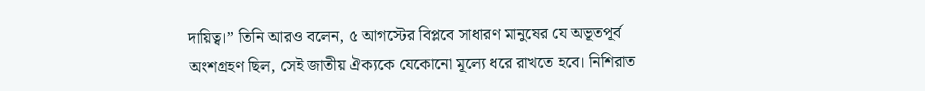দায়িত্ব।” তিনি আরও বলেন, ৫ আগস্টের বিপ্লবে সাধারণ মানুষের যে অভূতপূর্ব অংশগ্রহণ ছিল, সেই জাতীয় ঐক্যকে যেকোনো মূল্যে ধরে রাখতে হবে। নিশিরাত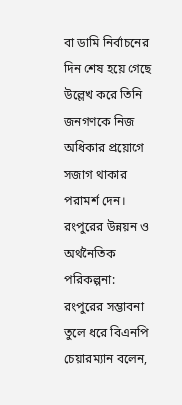বা ডামি নির্বাচনের দিন শেষ হয়ে গেছে উল্লেখ করে তিনি জনগণকে নিজ অধিকার প্রয়োগে সজাগ থাকার পরামর্শ দেন।
রংপুরের উন্নয়ন ও অর্থনৈতিক পরিকল্পনা:
রংপুরের সম্ভাবনা তুলে ধরে বিএনপি চেয়ারম্যান বলেন,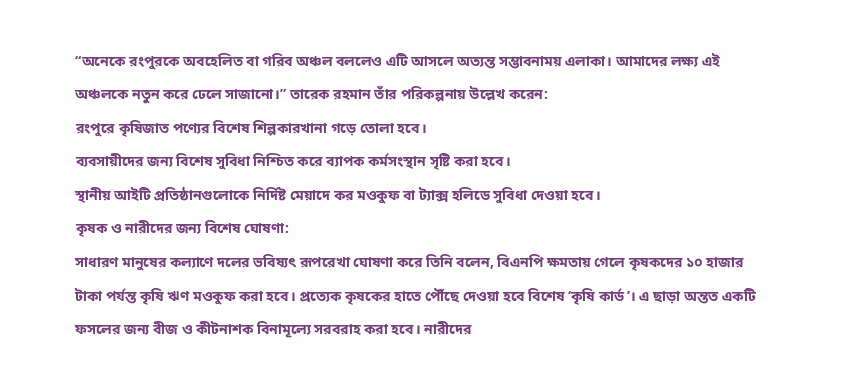“অনেকে রংপুরকে অবহেলিত বা গরিব অঞ্চল বললেও এটি আসলে অত্যন্ত সম্ভাবনাময় এলাকা। আমাদের লক্ষ্য এই অঞ্চলকে নতুন করে ঢেলে সাজানো।” তারেক রহমান তাঁর পরিকল্পনায় উল্লেখ করেন:
রংপুরে কৃষিজাত পণ্যের বিশেষ শিল্পকারখানা গড়ে তোলা হবে।
ব্যবসায়ীদের জন্য বিশেষ সুবিধা নিশ্চিত করে ব্যাপক কর্মসংস্থান সৃষ্টি করা হবে।
স্থানীয় আইটি প্রতিষ্ঠানগুলোকে নির্দিষ্ট মেয়াদে কর মওকুফ বা ট্যাক্স হলিডে সুবিধা দেওয়া হবে।
কৃষক ও নারীদের জন্য বিশেষ ঘোষণা:
সাধারণ মানুষের কল্যাণে দলের ভবিষ্যৎ রূপরেখা ঘোষণা করে তিনি বলেন, বিএনপি ক্ষমতায় গেলে কৃষকদের ১০ হাজার টাকা পর্যন্ত কৃষি ঋণ মওকুফ করা হবে। প্রত্যেক কৃষকের হাতে পৌঁছে দেওয়া হবে বিশেষ ‘কৃষি কার্ড’। এ ছাড়া অন্তত একটি ফসলের জন্য বীজ ও কীটনাশক বিনামূল্যে সরবরাহ করা হবে। নারীদের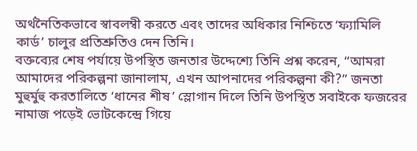অর্থনৈতিকভাবে স্বাবলম্বী করতে এবং তাদের অধিকার নিশ্চিতে ‘ফ্যামিলি কার্ড’ চালুর প্রতিশ্রুতিও দেন তিনি।
বক্তব্যের শেষ পর্যায়ে উপস্থিত জনতার উদ্দেশ্যে তিনি প্রশ্ন করেন, “আমরা আমাদের পরিকল্পনা জানালাম, এখন আপনাদের পরিকল্পনা কী?” জনতা মুহুর্মুহু করতালিতে ‘ধানের শীষ’ স্লোগান দিলে তিনি উপস্থিত সবাইকে ফজরের নামাজ পড়েই ভোটকেন্দ্রে গিয়ে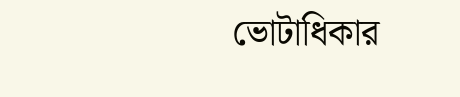ভোটাধিকার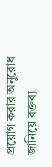প্রয়োগ করার অনুরোধ জানিয়ে বক্তব্য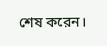শেষ করেন।